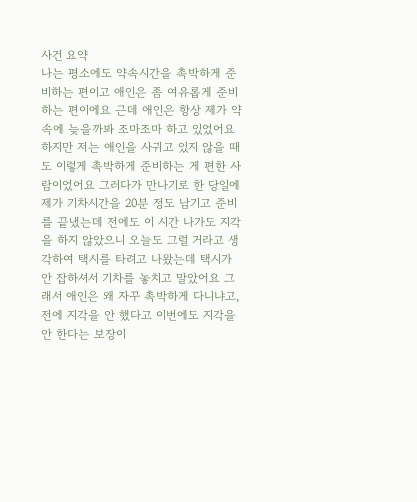사건 요약
나는 평소에도 약속시간을 촉박하게 준비하는 편이고 애인은 좀 여유롭게 준비하는 편이에요 근데 애인은 항상 제가 약속에 늦을까봐 조마조마 하고 있었어요 하지만 저는 애인을 사귀고 있지 않을 때도 이렇게 촉박하게 준비하는 게 편한 사람이었어요 그러다가 만나기로 한 당일에 제가 기차시간을 20분 정도 남기고 준비를 끝냈는데 전에도 이 시간 나가도 지각을 하지 않았으니 오늘도 그럴 거라고 생각하여 택시를 타려고 나왔는데 택시가 안 잡하셔서 기차를 놓치고 말았어요 그래서 애인은 왜 자꾸 촉박하게 다니냐고, 전에 지각을 안 했다고 이번에도 지각을 안 한다는 보장이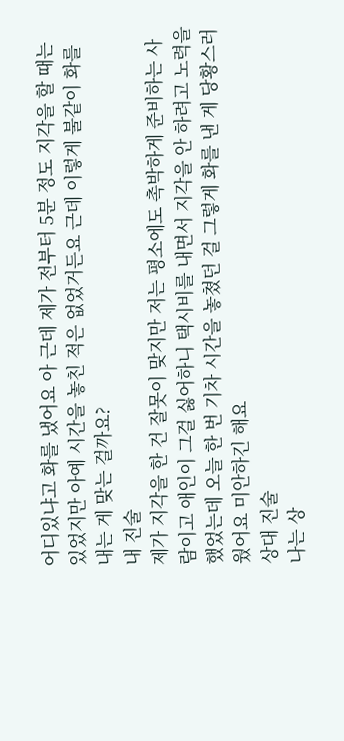어디있냐고 화를 냈어요 아 근데 제가 전부터 5분 정도 지각을 할 때는 있었지만 아예 시간을 놓친 적은 없었거든요 근데 이렇게 불같이 화를 내는 게 맞는 걸까요?
내 진술
제가 지각을 한 건 잘못이 맞지만 저는 평소에도 촉박하게 준비하는 사람이고 애인이 그걸 싫어하니 택시비를 내면서 지각을 안 하려고 노력을 했었는데 오늘 한 번 기차 시간을 놓쳤던 걸 그렇게 화를 낸 게 당황스러웠어요 미안하긴 해요
상대 진술
나는 상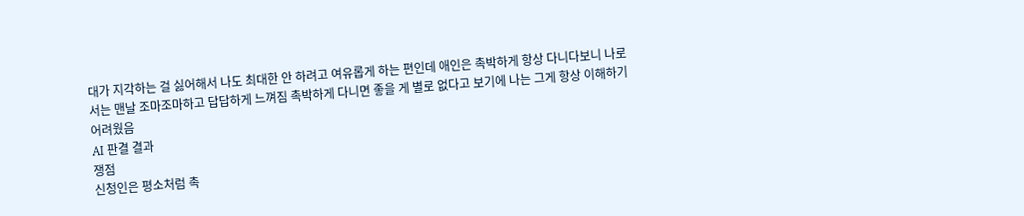대가 지각하는 걸 싫어해서 나도 최대한 안 하려고 여유롭게 하는 편인데 애인은 촉박하게 항상 다니다보니 나로서는 맨날 조마조마하고 답답하게 느껴짐 촉박하게 다니면 좋을 게 별로 없다고 보기에 나는 그게 항상 이해하기 어려웠음
AI 판결 결과
쟁점
신청인은 평소처럼 촉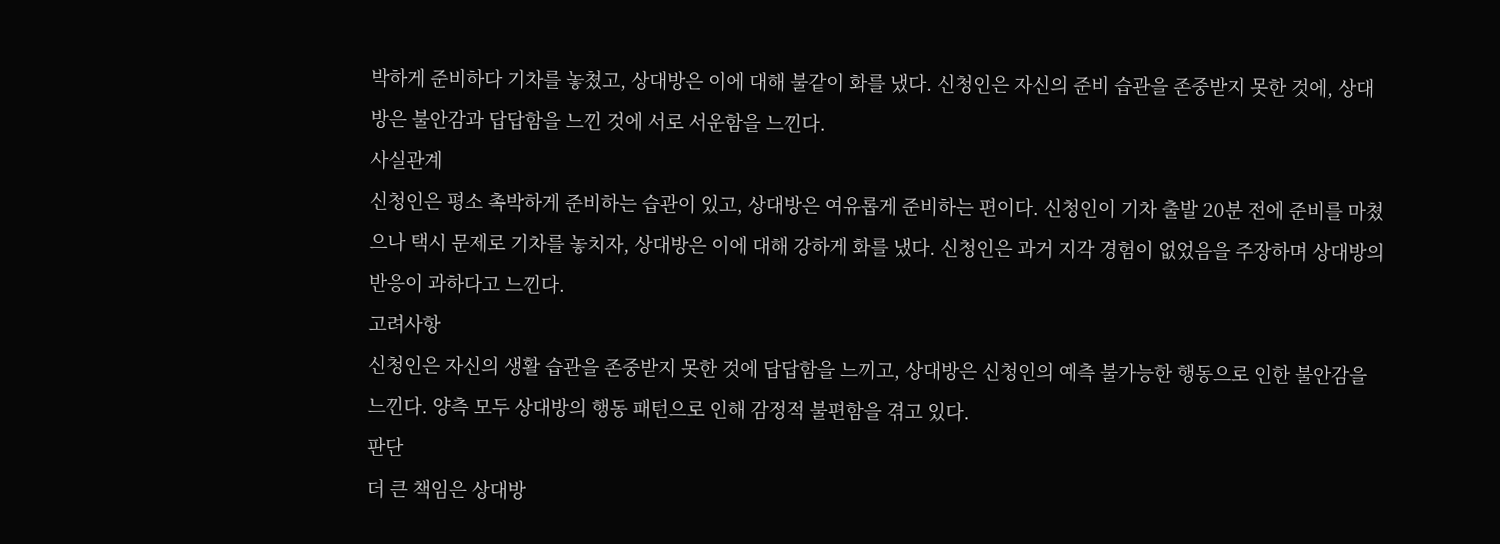박하게 준비하다 기차를 놓쳤고, 상대방은 이에 대해 불같이 화를 냈다. 신청인은 자신의 준비 습관을 존중받지 못한 것에, 상대방은 불안감과 답답함을 느낀 것에 서로 서운함을 느낀다.
사실관계
신청인은 평소 촉박하게 준비하는 습관이 있고, 상대방은 여유롭게 준비하는 편이다. 신청인이 기차 출발 20분 전에 준비를 마쳤으나 택시 문제로 기차를 놓치자, 상대방은 이에 대해 강하게 화를 냈다. 신청인은 과거 지각 경험이 없었음을 주장하며 상대방의 반응이 과하다고 느낀다.
고려사항
신청인은 자신의 생활 습관을 존중받지 못한 것에 답답함을 느끼고, 상대방은 신청인의 예측 불가능한 행동으로 인한 불안감을 느낀다. 양측 모두 상대방의 행동 패턴으로 인해 감정적 불편함을 겪고 있다.
판단
더 큰 책임은 상대방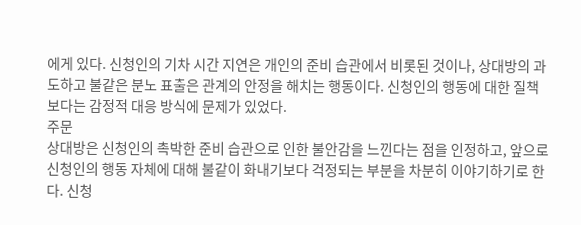에게 있다. 신청인의 기차 시간 지연은 개인의 준비 습관에서 비롯된 것이나, 상대방의 과도하고 불같은 분노 표출은 관계의 안정을 해치는 행동이다. 신청인의 행동에 대한 질책보다는 감정적 대응 방식에 문제가 있었다.
주문
상대방은 신청인의 촉박한 준비 습관으로 인한 불안감을 느낀다는 점을 인정하고, 앞으로 신청인의 행동 자체에 대해 불같이 화내기보다 걱정되는 부분을 차분히 이야기하기로 한다. 신청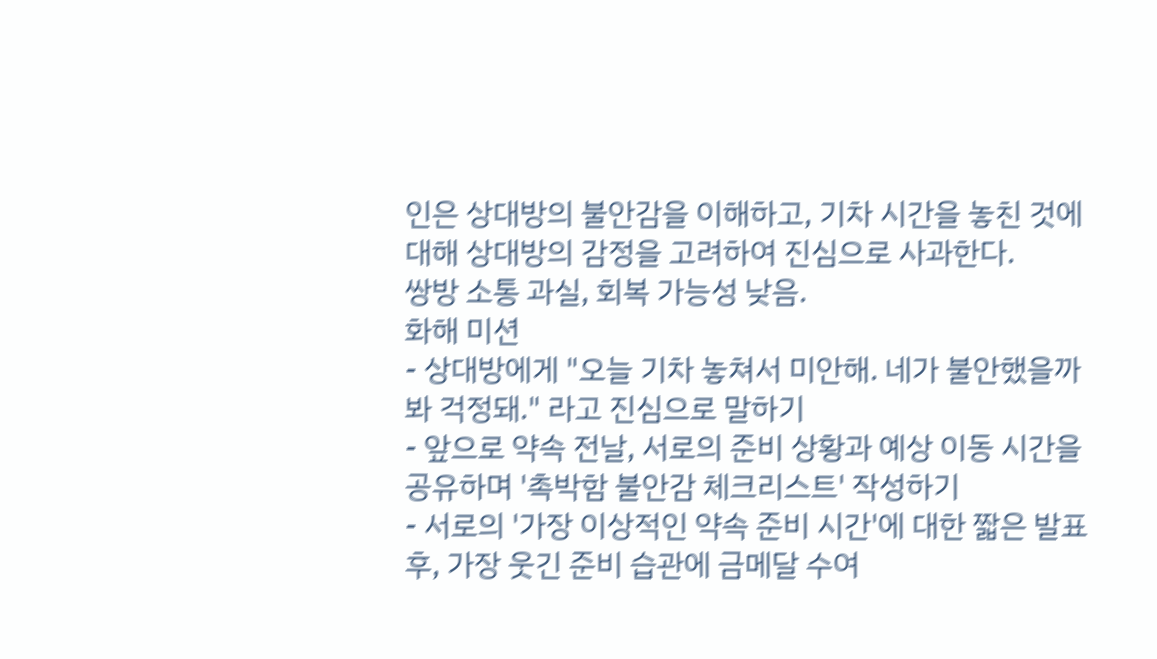인은 상대방의 불안감을 이해하고, 기차 시간을 놓친 것에 대해 상대방의 감정을 고려하여 진심으로 사과한다.
쌍방 소통 과실, 회복 가능성 낮음.
화해 미션
- 상대방에게 "오늘 기차 놓쳐서 미안해. 네가 불안했을까 봐 걱정돼." 라고 진심으로 말하기
- 앞으로 약속 전날, 서로의 준비 상황과 예상 이동 시간을 공유하며 '촉박함 불안감 체크리스트' 작성하기
- 서로의 '가장 이상적인 약속 준비 시간'에 대한 짧은 발표 후, 가장 웃긴 준비 습관에 금메달 수여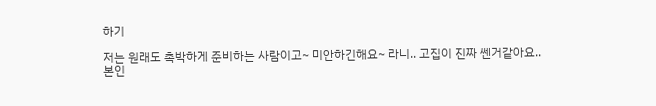하기

저는 원래도 촉박하게 준비하는 사람이고~ 미안하긴해요~ 라니.. 고집이 진짜 쎈거같아요..
본인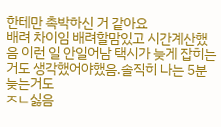한테만 촉박하신 거 같아요
배려 차이임 배려할맘있고 시간계산했음 이런 일 안일어남 택시가 늦게 잡히는거도 생각했어야했음.솔직히 나는 5분 늦는거도
ㅈㄴ싫음